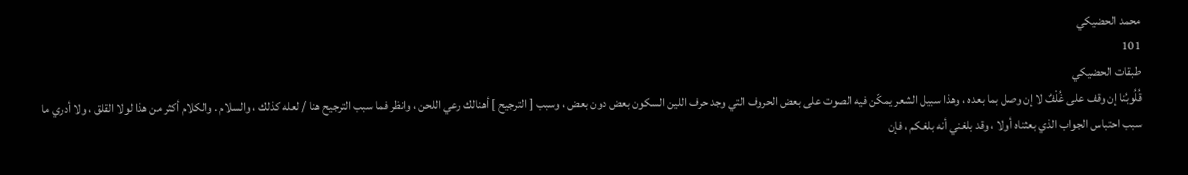محمد الحضيكي
101
طبقات الحضيكي
قُلُوبُنا إن وقف على غُلْفٌ لا إن وصل بما بعده ، وهذا سبيل الشعر يمكّن فيه الصوت على بعض الحروف التي وجد حرف اللين السكون بعض دون بعض ، وسبب [ الترجيح ] أهنالك رعي اللحن ، وانظر فما سبب الترجيح هنا / لعله كذلك ، والسلام . والكلام أكثر من هذا لولا القلق ، ولا أدري ما سبب احتباس الجواب الذي بعثناه أولا ، وقد بلغني أنه بلغكم ، فإن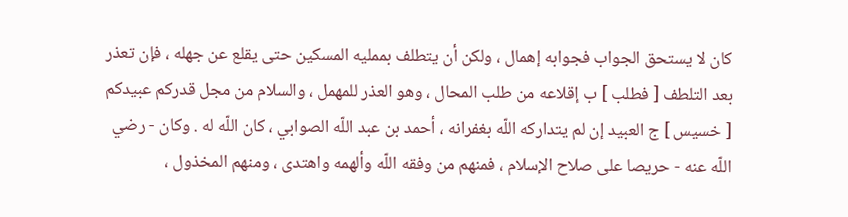كان لا يستحق الجواب فجوابه إهمال ، ولكن أن يتطلف بممليه المسكين حتى يقلع عن جهله ، فإن تعذر بعد التلطف [ فطلب ] ب إقلاعه من طلب المحال ، وهو العذر للمهمل ، والسلام من مجل قدركم عبيدكم [ خسيس ] ج العبيد إن لم يتداركه اللّه بغفرانه ، أحمد بن عبد اللّه الصوابي ، كان اللّه له . وكان - رضي اللّه عنه - حريصا على صلاح الإسلام ، فمنهم من وفقه اللّه وألهمه واهتدى ، ومنهم المخذول ،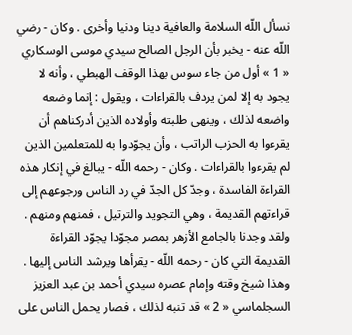نسأل اللّه السلامة والعافية دينا ودنيا وأخرى . وكان - رضي اللّه عنه - يخبر بأن الرجل الصالح سيدي موسى الوسكاري « 1 » أول من جاء سوس بهذا الوقف الهبطي ، وأنه لا يجود به إلا لمن يردف بالقراءات ، ويقول : إنما وضعه واضعه لذلك ، وينهى طلبته وأولاده الذين أدركناهم أن يقرءوا به الحزب الراتب ، وأن يجوّدوا به للمتعلمين الذين لم يقرءوا بالقراءات . وكان - رحمه اللّه - يبالغ في إنكار هذه القراءة الفاسدة ، وجدّ كل الجدّ في رد الناس ورجوعهم إلى قراءتهم القديمة ، وهي التجويد والترتيل ، فمنهم ومنهم . ولقد وجدنا بالجامع الأزهر بمصر مجوّدا يجوّد القراءة القديمة التي كان - رحمه اللّه - يقرأها ويرشد الناس إليها . وهذا شيخ وقته وإمام عصره سيدي أحمد بن عبد العزيز السجلماسي « 2 » قد تنبه لذلك ، فصار يحمل الناس على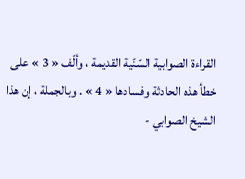القراءة الصوابية السّنّية القديمة ، وألّف « 3 » على خطأ هذه الحادثة وفسادها « 4 » . وبالجملة ، إن هذا الشيخ الصوابي -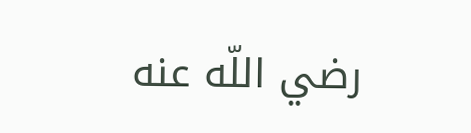رضي اللّه عنه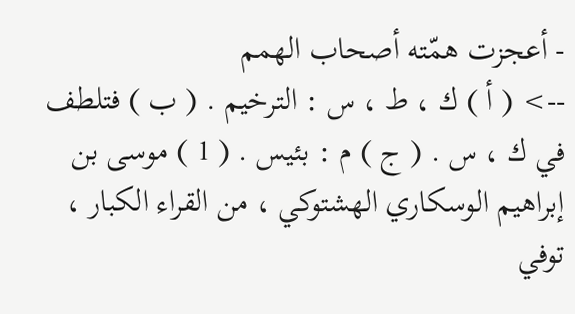- أعجزت همّته أصحاب الهمم
--> ( أ ) ك ، ط ، س : الترخيم . ( ب ) فتلطف في ك ، س . ( ج ) م : بئيس . ( 1 ) موسى بن إبراهيم الوسكاري الهشتوكي ، من القراء الكبار ، توفي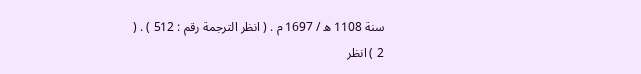سنة 1108 ه / 1697 م . ( انظر الترجمة رقم : 512 ) . ( 2 ) انظر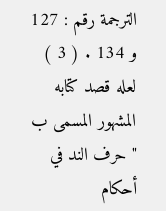الترجمة رقم : 127 و 134 . ( 3 ) لعله قصد كتابه المشهور المسمى ب " حرف الند في أحكام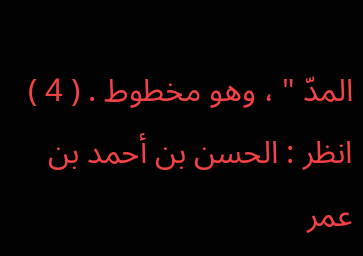المدّ " ، وهو مخطوط . ( 4 ) انظر : الحسن بن أحمد بن عمر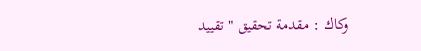وكاك : مقدمة تحقيق " تقييد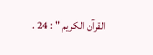القرآن الكريم " : 24 .